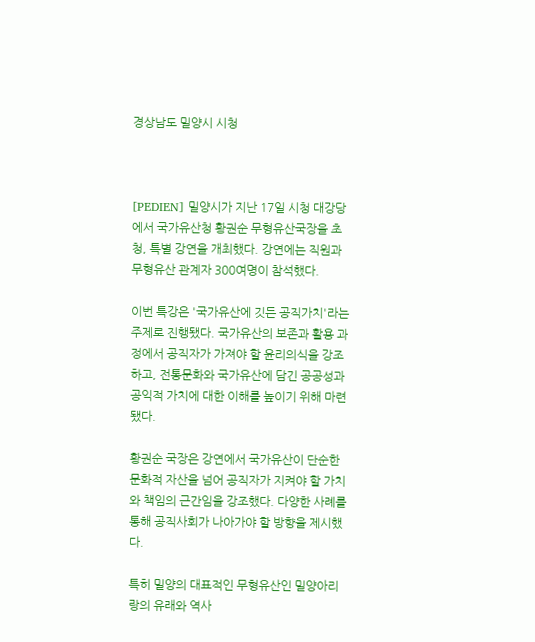경상남도 밀양시 시청



[PEDIEN] 밀양시가 지난 17일 시청 대강당에서 국가유산청 황권순 무형유산국장을 초청, 특별 강연을 개최했다. 강연에는 직원과 무형유산 관계자 300여명이 참석했다.

이번 특강은 '국가유산에 깃든 공직가치'라는 주제로 진행됐다. 국가유산의 보존과 활용 과정에서 공직자가 가져야 할 윤리의식을 강조하고, 전통문화와 국가유산에 담긴 공공성과 공익적 가치에 대한 이해를 높이기 위해 마련됐다.

황권순 국장은 강연에서 국가유산이 단순한 문화적 자산을 넘어 공직자가 지켜야 할 가치와 책임의 근간임을 강조했다. 다양한 사례를 통해 공직사회가 나아가야 할 방향을 제시했다.

특히 밀양의 대표적인 무형유산인 밀양아리랑의 유래와 역사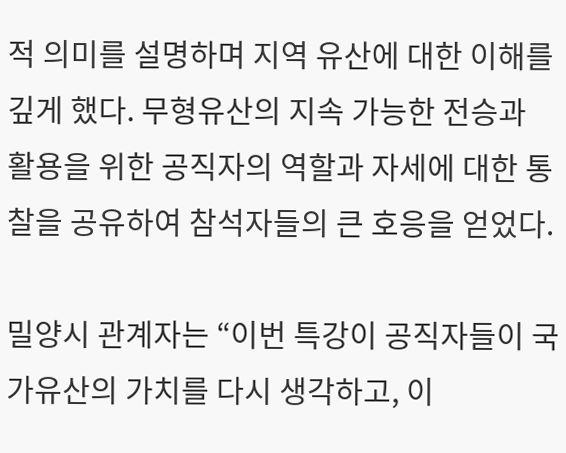적 의미를 설명하며 지역 유산에 대한 이해를 깊게 했다. 무형유산의 지속 가능한 전승과 활용을 위한 공직자의 역할과 자세에 대한 통찰을 공유하여 참석자들의 큰 호응을 얻었다.

밀양시 관계자는 “이번 특강이 공직자들이 국가유산의 가치를 다시 생각하고, 이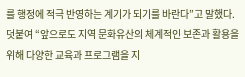를 행정에 적극 반영하는 계기가 되기를 바란다”고 말했다. 덧붙여 “앞으로도 지역 문화유산의 체계적인 보존과 활용을 위해 다양한 교육과 프로그램을 지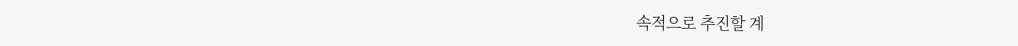속적으로 추진할 계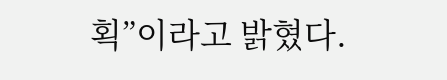획”이라고 밝혔다.